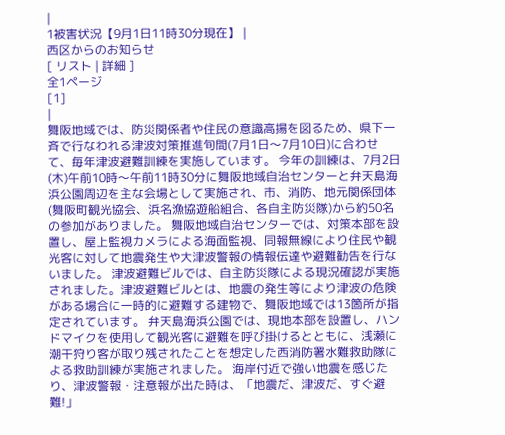|
1被害状況【9月1日11時30分現在】 |
西区からのお知らせ
[ リスト | 詳細 ]
全1ページ
[1]
|
舞阪地域では、防災関係者や住民の意識高揚を図るため、県下一斉で行なわれる津波対策推進旬間(7月1日〜7月10日)に合わせて、毎年津波避難訓練を実施しています。 今年の訓練は、7月2日(木)午前10時〜午前11時30分に舞阪地域自治センターと弁天島海浜公園周辺を主な会場として実施され、市、消防、地元関係団体(舞阪町観光協会、浜名漁協遊船組合、各自主防災隊)から約50名の参加がありました。 舞阪地域自治センターでは、対策本部を設置し、屋上監視カメラによる海面監視、同報無線により住民や観光客に対して地震発生や大津波警報の情報伝達や避難勧告を行ないました。 津波避難ビルでは、自主防災隊による現況確認が実施されました。津波避難ビルとは、地震の発生等により津波の危険がある場合に一時的に避難する建物で、舞阪地域では13箇所が指定されています。 弁天島海浜公園では、現地本部を設置し、ハンドマイクを使用して観光客に避難を呼び掛けるとともに、浅瀬に潮干狩り客が取り残されたことを想定した西消防署水難救助隊による救助訓練が実施されました。 海岸付近で強い地震を感じたり、津波警報・注意報が出た時は、「地震だ、津波だ、すぐ避難!」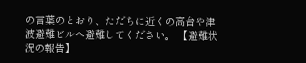の言葉のとおり、ただちに近くの高台や津波避難ビルへ避難してください。 【避難状況の報告】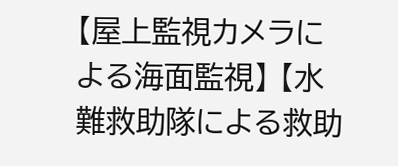【屋上監視カメラによる海面監視】 【水難救助隊による救助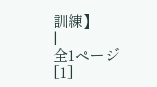訓練】
|
全1ページ
[1]